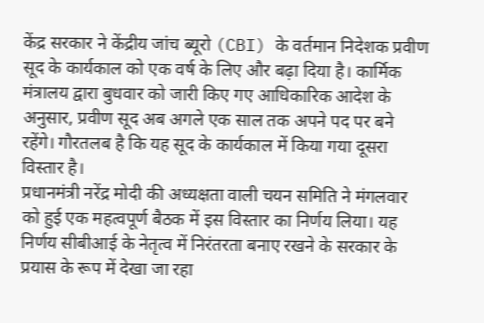केंद्र सरकार ने केंद्रीय जांच ब्यूरो (CBI) के वर्तमान निदेशक प्रवीण सूद के कार्यकाल को एक वर्ष के लिए और बढ़ा दिया है। कार्मिक मंत्रालय द्वारा बुधवार को जारी किए गए आधिकारिक आदेश के अनुसार, प्रवीण सूद अब अगले एक साल तक अपने पद पर बने रहेंगे। गौरतलब है कि यह सूद के कार्यकाल में किया गया दूसरा विस्तार है।
प्रधानमंत्री नरेंद्र मोदी की अध्यक्षता वाली चयन समिति ने मंगलवार को हुई एक महत्वपूर्ण बैठक में इस विस्तार का निर्णय लिया। यह निर्णय सीबीआई के नेतृत्व में निरंतरता बनाए रखने के सरकार के प्रयास के रूप में देखा जा रहा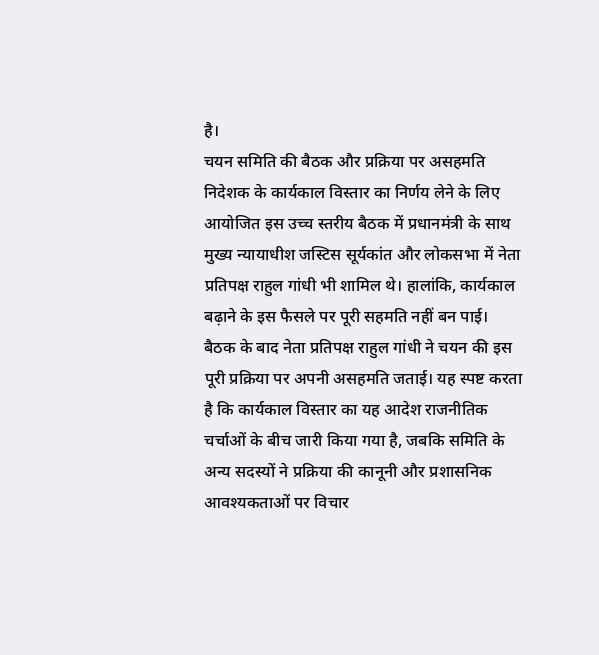है।
चयन समिति की बैठक और प्रक्रिया पर असहमति
निदेशक के कार्यकाल विस्तार का निर्णय लेने के लिए आयोजित इस उच्च स्तरीय बैठक में प्रधानमंत्री के साथ मुख्य न्यायाधीश जस्टिस सूर्यकांत और लोकसभा में नेता प्रतिपक्ष राहुल गांधी भी शामिल थे। हालांकि, कार्यकाल बढ़ाने के इस फैसले पर पूरी सहमति नहीं बन पाई।
बैठक के बाद नेता प्रतिपक्ष राहुल गांधी ने चयन की इस पूरी प्रक्रिया पर अपनी असहमति जताई। यह स्पष्ट करता है कि कार्यकाल विस्तार का यह आदेश राजनीतिक चर्चाओं के बीच जारी किया गया है, जबकि समिति के अन्य सदस्यों ने प्रक्रिया की कानूनी और प्रशासनिक आवश्यकताओं पर विचार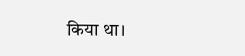किया था।